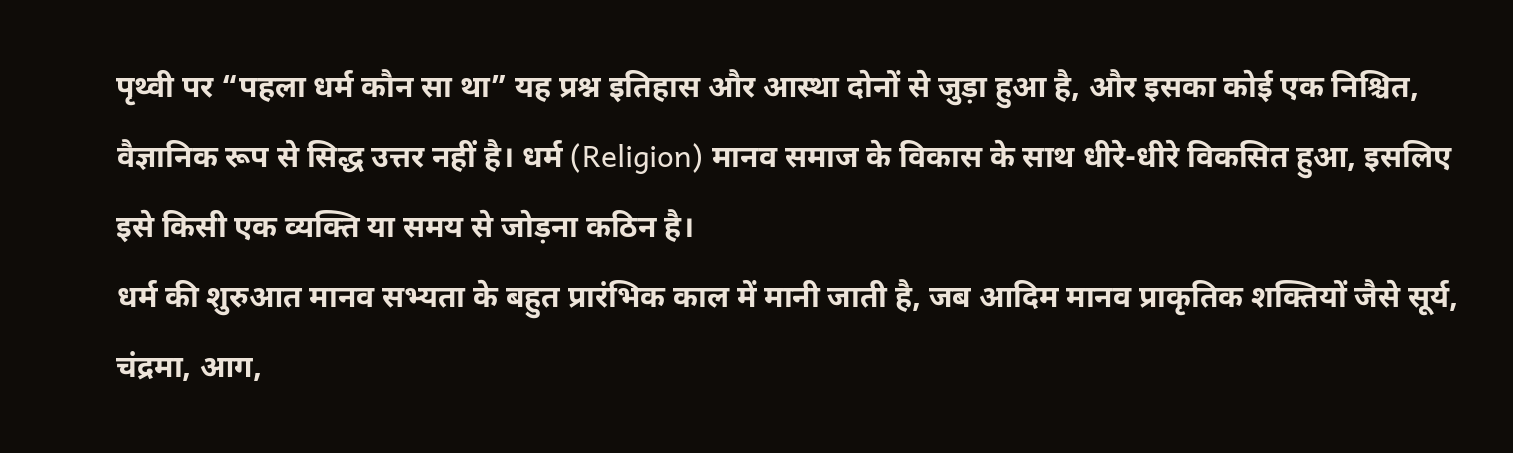पृथ्वी पर “पहला धर्म कौन सा था” यह प्रश्न इतिहास और आस्था दोनों से जुड़ा हुआ है, और इसका कोई एक निश्चित, वैज्ञानिक रूप से सिद्ध उत्तर नहीं है। धर्म (Religion) मानव समाज के विकास के साथ धीरे-धीरे विकसित हुआ, इसलिए इसे किसी एक व्यक्ति या समय से जोड़ना कठिन है।
धर्म की शुरुआत मानव सभ्यता के बहुत प्रारंभिक काल में मानी जाती है, जब आदिम मानव प्राकृतिक शक्तियों जैसे सूर्य, चंद्रमा, आग,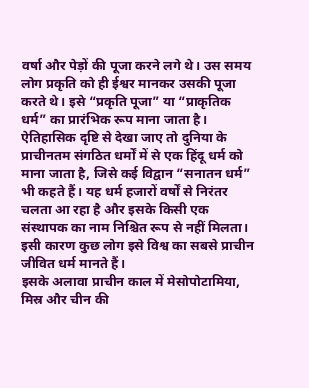वर्षा और पेड़ों की पूजा करने लगे थे। उस समय लोग प्रकृति को ही ईश्वर मानकर उसकी पूजा करते थे। इसे “प्रकृति पूजा” या “प्राकृतिक धर्म” का प्रारंभिक रूप माना जाता है।
ऐतिहासिक दृष्टि से देखा जाए तो दुनिया के प्राचीनतम संगठित धर्मों में से एक हिंदू धर्म को माना जाता है, जिसे कई विद्वान “सनातन धर्म” भी कहते हैं। यह धर्म हजारों वर्षों से निरंतर चलता आ रहा है और इसके किसी एक संस्थापक का नाम निश्चित रूप से नहीं मिलता। इसी कारण कुछ लोग इसे विश्व का सबसे प्राचीन जीवित धर्म मानते हैं।
इसके अलावा प्राचीन काल में मेसोपोटामिया, मिस्र और चीन की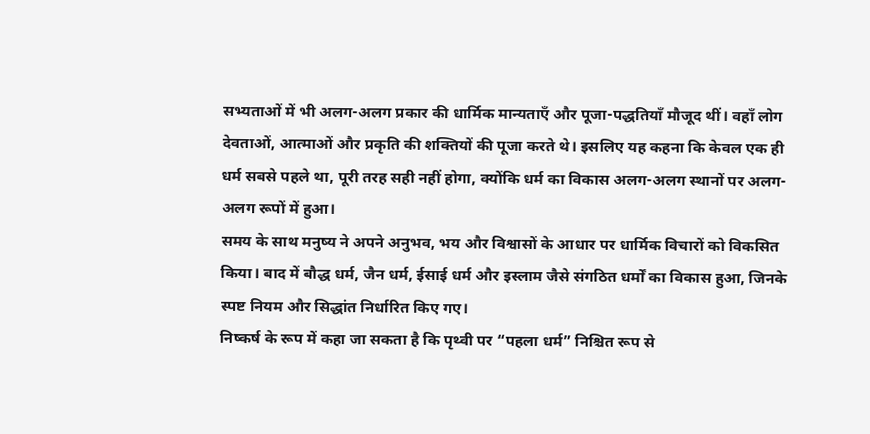सभ्यताओं में भी अलग-अलग प्रकार की धार्मिक मान्यताएँ और पूजा-पद्धतियाँ मौजूद थीं। वहाँ लोग देवताओं, आत्माओं और प्रकृति की शक्तियों की पूजा करते थे। इसलिए यह कहना कि केवल एक ही धर्म सबसे पहले था, पूरी तरह सही नहीं होगा, क्योंकि धर्म का विकास अलग-अलग स्थानों पर अलग-अलग रूपों में हुआ।
समय के साथ मनुष्य ने अपने अनुभव, भय और विश्वासों के आधार पर धार्मिक विचारों को विकसित किया। बाद में बौद्ध धर्म, जैन धर्म, ईसाई धर्म और इस्लाम जैसे संगठित धर्मों का विकास हुआ, जिनके स्पष्ट नियम और सिद्धांत निर्धारित किए गए।
निष्कर्ष के रूप में कहा जा सकता है कि पृथ्वी पर “पहला धर्म” निश्चित रूप से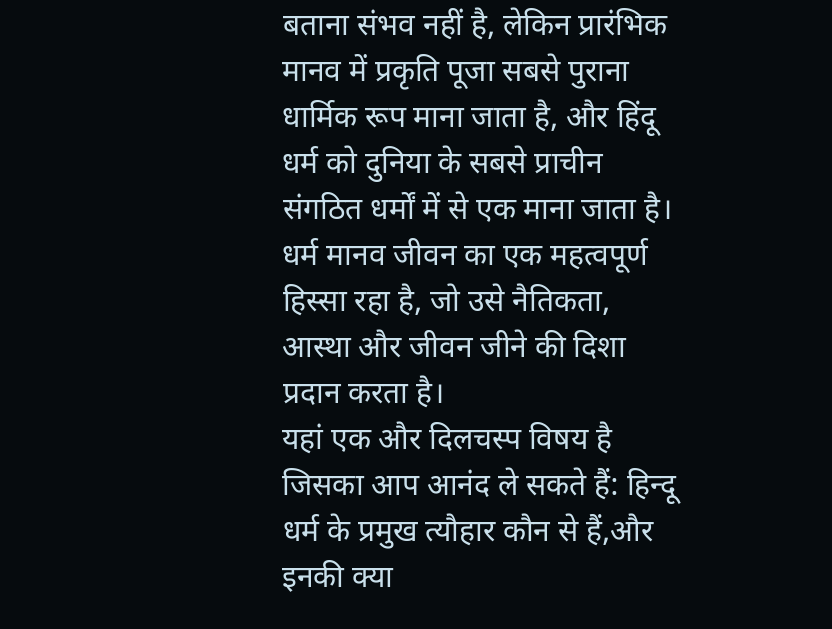बताना संभव नहीं है, लेकिन प्रारंभिक मानव में प्रकृति पूजा सबसे पुराना धार्मिक रूप माना जाता है, और हिंदू धर्म को दुनिया के सबसे प्राचीन संगठित धर्मों में से एक माना जाता है। धर्म मानव जीवन का एक महत्वपूर्ण हिस्सा रहा है, जो उसे नैतिकता, आस्था और जीवन जीने की दिशा प्रदान करता है।
यहां एक और दिलचस्प विषय है जिसका आप आनंद ले सकते हैं: हिन्दू धर्म के प्रमुख त्यौहार कौन से हैं,और इनकी क्या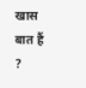खास बात हैं ?